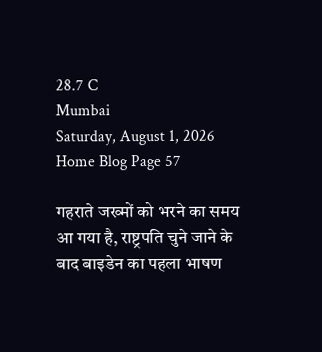28.7 C
Mumbai
Saturday, August 1, 2026
Home Blog Page 57

गहराते जख्मों को भरने का समय आ गया है, राष्ट्रपति चुने जाने के बाद बाइडेन का पहला भाषण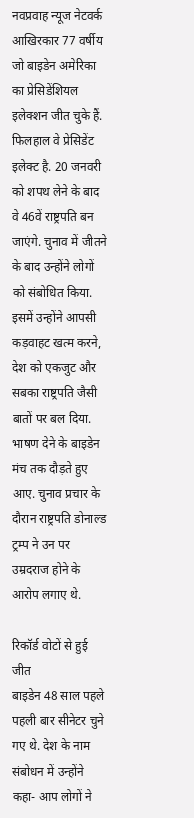नवप्रवाह न्यूज नेटवर्क
आखिरकार 77 वर्षीय जो बाइडेन अमेरिका का प्रेसिडेंशियल इलेक्शन जीत चुके हैं. फिलहाल वे प्रेसिडेंट इलेक्ट है. 20 जनवरी को शपथ लेने के बाद वे 46वें राष्ट्रपति बन जाएंगे. चुनाव में जीतने के बाद उन्होंने लोगों को संबोधित किया. इसमें उन्होंने आपसी कड़वाहट खत्म करने, देश को एकजुट और सबका राष्ट्रपति जैसी बातों पर बल दिया. भाषण देने के बाइडेन मंच तक दौड़ते हुए आए. चुनाव प्रचार के दौरान राष्ट्रपति डोनाल्ड ट्रम्प ने उन पर उम्रदराज होने के आरोप लगाए थे.

रिकॉर्ड वोटों से हुई जीत
बाइडेन 48 साल पहले पहली बार सीनेटर चुने गए थे. देश के नाम संबोधन में उन्होंने कहा- आप लोगों ने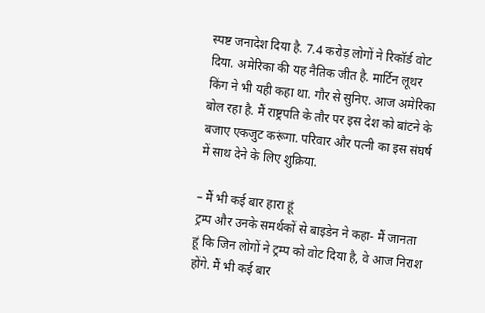स्पष्ट जनादेश दिया है. 7.4 करोड़ लोगों ने रिकॉर्ड वोट दिया. अमेरिका की यह नैतिक जीत है. मार्टिन लूथर किंग ने भी यही कहा था. गौर से सुनिए. आज अमेरिका बोल रहा है. मैं राष्ट्रपति के तौर पर इस देश को बांटने के बजाए एकजुट करूंगा. परिवार और पत्नी का इस संघर्ष में साथ देने के लिए शुक्रिया.

– मैं भी कई बार हारा हूं
ट्रम्प और उनके समर्थकों से बाइडेन ने कहा- मैं जानता हूं कि जिन लोगों ने ट्रम्प को वोट दिया है, वे आज निराश होंगे. मैं भी कई बार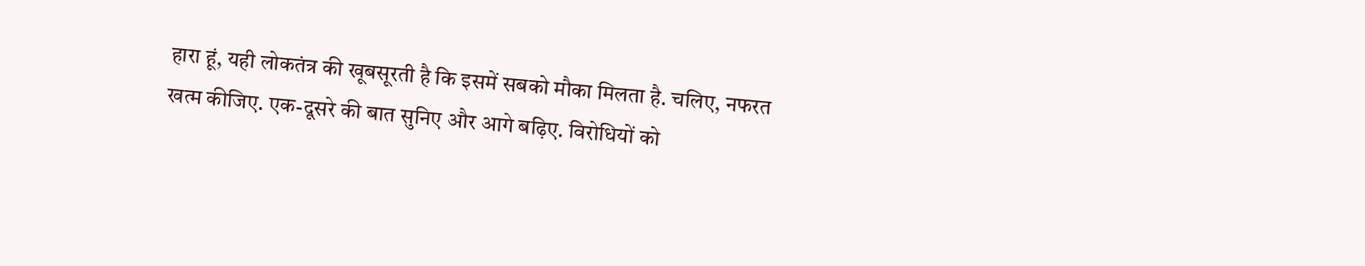हारा हूं, यही लोकतंत्र की खूबसूरती है कि इसमें सबको मौका मिलता है. चलिए, नफरत खत्म कीजिए. एक-दूसरे की बात सुनिए और आगे बढ़िए. विरोधियों को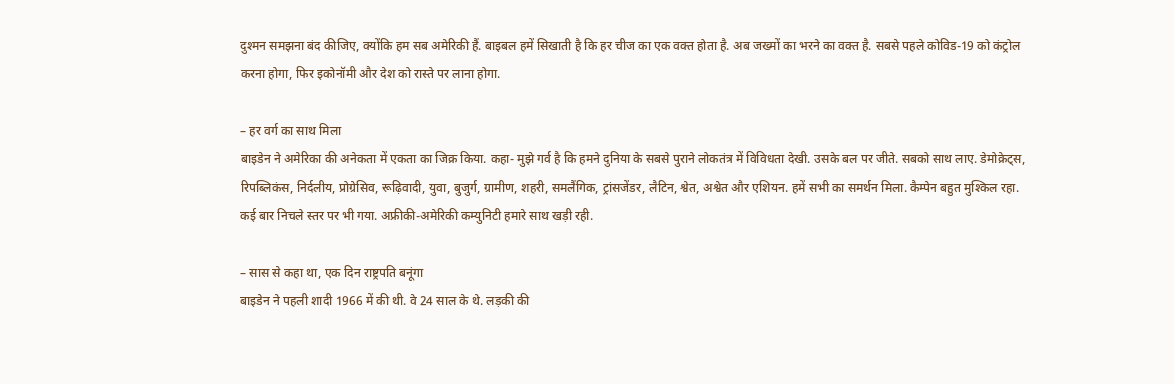दुश्मन समझना बंद कीजिए, क्योंकि हम सब अमेरिकी हैं. बाइबल हमें सिखाती है कि हर चीज का एक वक्त होता है. अब जख्मों का भरने का वक्त है. सबसे पहले कोविड-19 को कंट्रोल करना होगा, फिर इकोनॉमी और देश को रास्ते पर लाना होगा.

– हर वर्ग का साथ मिला
बाइडेन ने अमेरिका की अनेकता में एकता का जिक्र किया. कहा- मुझे गर्व है कि हमने दुनिया के सबसे पुराने लोकतंत्र में विविधता देखी. उसके बल पर जीते. सबको साथ लाए. डेमोक्रेट्स, रिपब्लिकंस, निर्दलीय, प्रोग्रेसिव, रूढ़िवादी, युवा, बुजुर्ग, ग्रामीण, शहरी, समलैंगिक, ट्रांसजेंडर, लैटिन, श्वेत, अश्वेत और एशियन. हमें सभी का समर्थन मिला. कैम्पेन बहुत मुश्किल रहा. कई बार निचले स्तर पर भी गया. अफ्रीकी-अमेरिकी कम्युनिटी हमारे साथ खड़ी रही.

– सास से कहा था, एक दिन राष्ट्रपति बनूंगा
बाइडेन ने पहली शादी 1966 में की थी. वे 24 साल के थे. लड़की की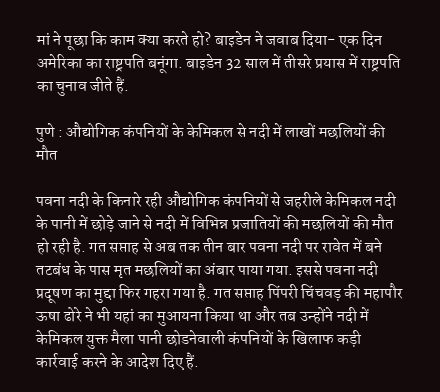मां ने पूछा कि काम क्या करते हो? बाइडेन ने जवाब दिया- एक दिन अमेरिका का राष्ट्रपति बनूंगा. बाइडेन 32 साल में तीसरे प्रयास में राष्ट्रपति का चुनाव जीते हैं.

पुणे : औद्योगिक कंपनियों के केमिकल से नदी में लाखों मछलियों की मौत

पवना नदी के किनारे रही औद्योगिक कंपनियों से जहरीले केमिकल नदी के पानी में छोड़े जाने से नदी में विभिन्न प्रजातियों की मछलियों की मौत हो रही है. गत सप्ताह से अब तक तीन बार पवना नदी पर रावेत में बने तटबंध के पास मृत मछलियों का अंबार पाया गया. इससे पवना नदी प्रदूषण का मुद्दा फिर गहरा गया है. गत सप्ताह पिंपरी चिंचवड़ की महापौर ऊषा ढोरे ने भी यहां का मुआयना किया था और तब उन्होंने नदी में केमिकल युक्त मैला पानी छोडनेवाली कंपनियों के खिलाफ कड़ी कार्रवाई करने के आदेश दिए हैं.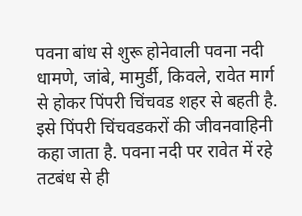पवना बांध से शुरू होनेवाली पवना नदी धामणे, जांबे, मामुर्डी, किवले, रावेत मार्ग से होकर पिंपरी चिंचवड शहर से बहती है. इसे पिंपरी चिंचवडकरों की जीवनवाहिनी कहा जाता है. पवना नदी पर रावेत में रहे तटबंध से ही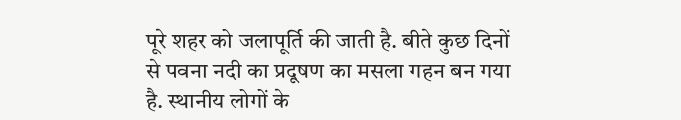पूरे शहर को जलापूर्ति की जाती है. बीते कुछ दिनों से पवना नदी का प्रदूषण का मसला गहन बन गया है. स्थानीय लोगों के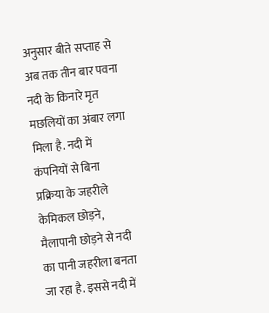अनुसार बीते सप्ताह से अब तक तीन बार पवना नदी के किनारे मृत मछलियों का अंबार लगा मिला है. नदी में कंपनियों से बिना प्रक्रिया के जहरीले केमिकल छोड़ने, मैलापानी छोड़ने से नदी का पानी जहरीला बनता जा रहा है. इससे नदी में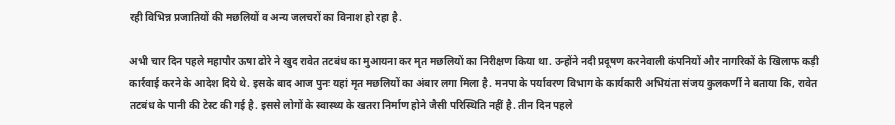रही विभिन्न प्रजातियों की मछलियों व अन्य जलचरों का विनाश हो रहा है.

अभी चार दिन पहले महापौर ऊषा ढोरे ने खुद रावेत तटबंध का मुआयना कर मृत मछलियों का निरीक्षण किया था. उन्होंने नदी प्रदूषण करनेवाली कंपनियों और नागरिकों के खिलाफ कड़ी कार्रवाई करने के आदेश दिये थे. इसके बाद आज पुनः यहां मृत मछलियों का अंबार लगा मिला है. मनपा के पर्यावरण विभाग के कार्यकारी अभियंता संजय कुलकर्णी ने बताया कि, रावेत तटबंध के पानी की टेस्ट की गई है. इससे लोगों के स्वास्थ्य के खतरा निर्माण होने जैसी परिस्थिति नहीं है. तीन दिन पहले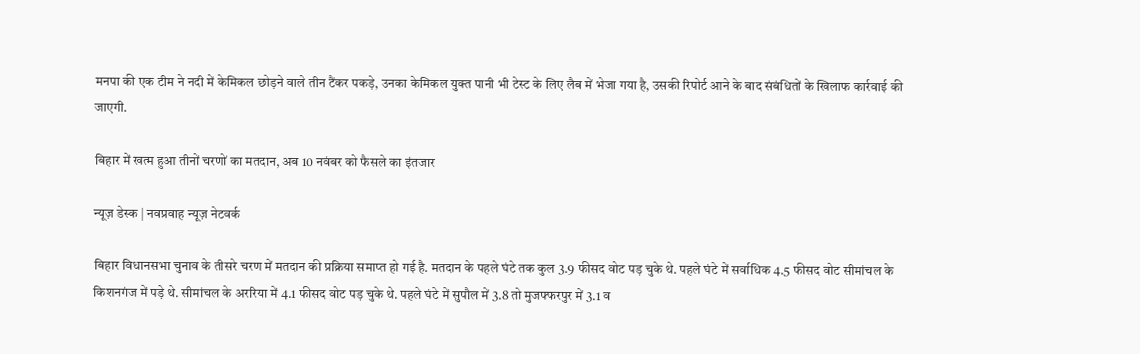मनपा की एक टीम ने नदी में केमिकल छोड़ने वाले तीन टैंकर पकड़े, उनका केमिकल युक्त पानी भी टेस्ट के लिए लैब में भेजा गया है, उसकी रिपोर्ट आने के बाद संबंधितों के खिलाफ कार्रवाई की जाएगी.

बिहार में खत्म हुआ तीनों चरणों का मतदान, अब 10 नवंबर को फैसले का इंतजार

न्यूज़ डेस्क | नवप्रवाह न्यूज़ नेटवर्क

बिहार विधानसभा चुनाव के तीसरे चरण में मतदान की प्रक्रिया समाप्‍त हो गई है. मतदान के पहले घंटे तक कुल 3.9 फीसद वोट पड़ चुके थे. पहले घंटे में सर्वाधिक 4.5 फीसद वोट सीमांचल के किशनगंज में पड़े थे. सीमांचल के अररिया में 4.1 फीसद वोट पड़ चुके थे. पहले घंटे में सुपौल में 3.8 तो मुजफ्फरपुर में 3.1 व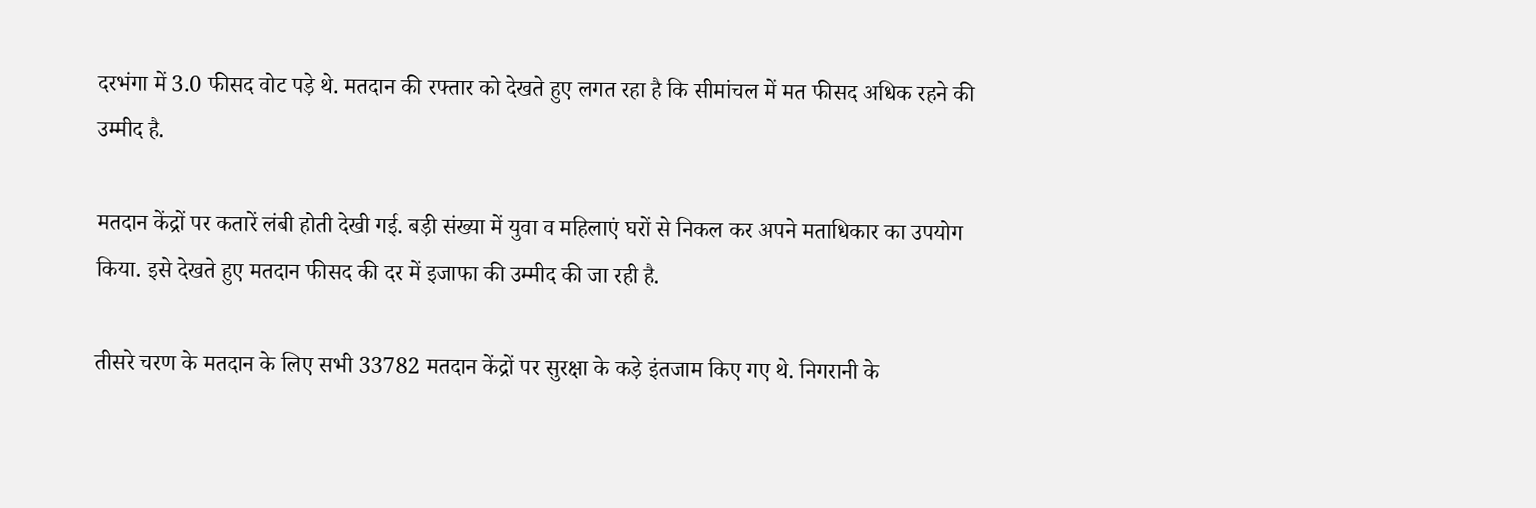दरभंगा में 3.0 फीसद वोट पड़े थे. मतदान की रफ्तार को देखते हुए लगत रहा है कि सीमांचल में मत फीसद अधिक रहने की उम्‍मीद है.

मतदान केंद्रों पर कतारें लंबी होती देखी गई. बड़ी संख्‍या में युवा व महिलाएं घरों से निकल कर अपने मताधिकार का उपयोग किया. इसे देखते हुए मतदान फीसद की दर में इजाफा की उम्‍मीद की जा रही है.

तीसरे चरण के मतदान के लिए सभी 33782 मतदान केंद्रों पर सुरक्षा के कड़े इंतजाम किए गए थे. निगरानी के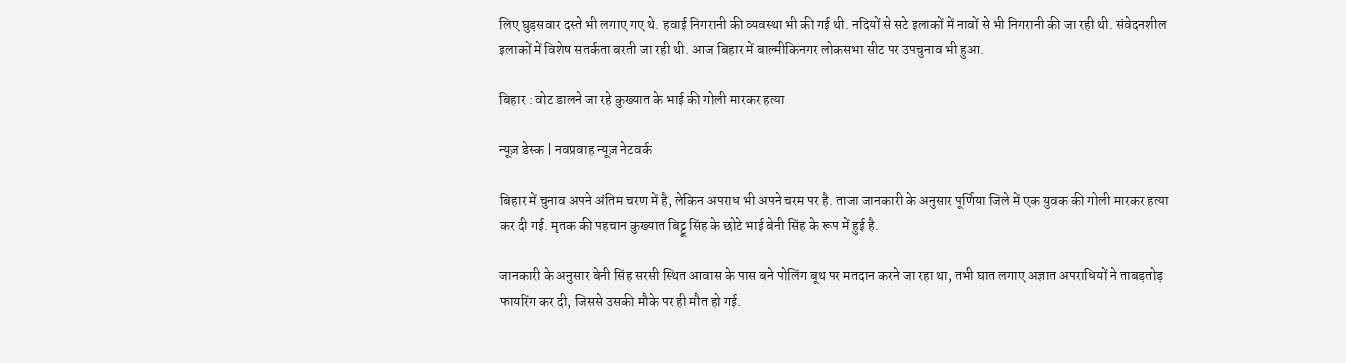लिए घुड़सवार दस्ते भी लगाए गए थे. हवाई निगरानी की व्यवस्था भी की गई थी. नदियों से सटे इलाकों में नावों से भी निगरानी की जा रही थी. संवेदनशील इलाकों में विशेष सतर्कता बरती जा रही थी. आज बिहार में बाल्मीकिनगर लोकसभा सीट पर उपचुनाव भी हुआ.

बिहार : वोट डालने जा रहे कुख्यात के भाई की गोली मारकर हत्या

न्यूज़ डेस्क | नवप्रवाह न्यूज़ नेटवर्क

बिहार में चुनाव अपने अंतिम चरण में है, लेकिन अपराध भी अपने चरम पर है. ताजा जानकारी के अनुसार पूर्णिया जिले में एक युवक की गोली मारकर हत्या कर दी गई. मृतक की पहचान कुख्यात बिट्टू सिंह के छोटे भाई बेनी सिंह के रूप में हुई है.

जानकारी के अनुसार बेनी सिंह सरसी स्थित आवास के पास बने पोलिंग बूथ पर मतदान करने जा रहा था, तभी घात लगाए अज्ञात अपराधियों ने ताबड़तोड़ फायरिंग कर दी, जिससे उसकी मौके पर ही मौत हो गई.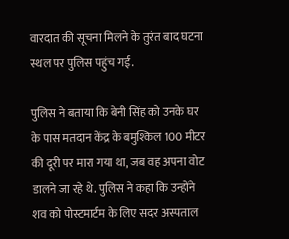वारदात की सूचना मिलने के तुरंत बाद घटना स्थल पर पुलिस पहुंच गई.

पुलिस ने बताया कि बेनी सिंह को उनके घर के पास मतदान केंद्र के बमुश्किल 100 मीटर की दूरी पर मारा गया था, जब वह अपना वोट डालने जा रहे थे. पुलिस ने कहा कि उन्होंने शव को पोस्टमार्टम के लिए सदर अस्पताल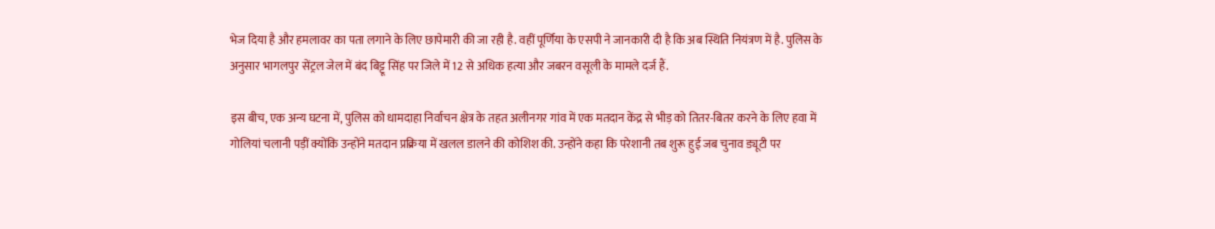भेज दिया है और हमलावर का पता लगाने के लिए छापेमारी की जा रही है. वहीं पूर्णिया के एसपी ने जानकारी दी है कि अब स्थिति नियंत्रण में है. पुलिस के अनुसार भागलपुर सेंट्रल जेल में बंद बिट्टू सिंह पर जिले में 12 से अधिक हत्या और जबरन वसूली के मामले दर्ज हैं.

इस बीच, एक अन्य घटना में, पुलिस को धामदाहा निर्वाचन क्षेत्र के तहत अलीनगर गांव में एक मतदान केंद्र से भीड़ को तितर-बितर करने के लिए हवा में गोलियां चलानी पड़ीं क्योंकि उन्होंने मतदान प्रक्रिया में खलल डालने की कोशिश की. उन्होंने कहा कि परेशानी तब शुरू हुई जब चुनाव ड्यूटी पर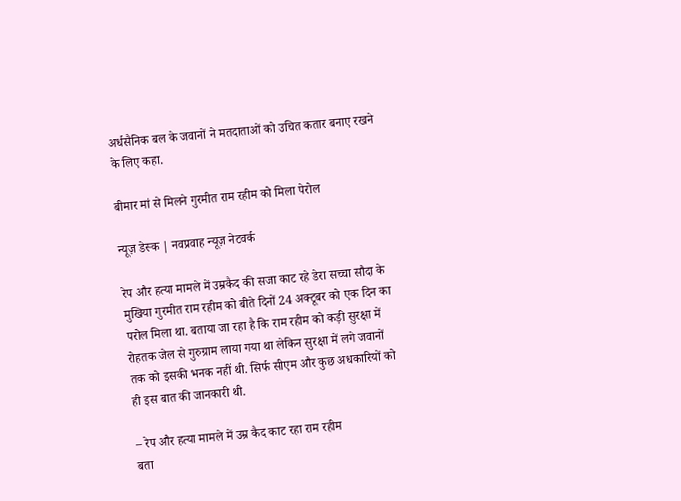अर्धसैनिक बल के जवानों ने मतदाताओं को उचित कतार बनाए रखने के लिए कहा.

बीमार मां से मिलने गुरमीत राम रहीम को मिला पेरोल

न्यूज़ डेस्क | नवप्रवाह न्यूज़ नेटवर्क

रेप और हत्या मामले में उम्रकैद की सजा काट रहे डेरा सच्चा सौदा के मुखिया गुरमीत राम रहीम को बीते दिनों 24 अक्टूबर को एक दिन का परोल मिला था. बताया जा रहा है कि राम रहीम को कड़ी सुरक्षा में रोहतक जेल से गुरुग्राम लाया गया था लेकिन सुरक्षा में लगे जवानों तक को इसकी भनक नहीं थी. सिर्फ सीएम और कुछ अधकारियों को ही इस बात की जानकारी थी.

– रेप और हत्या मामले में उम्र कैद काट रहा राम रहीम
बता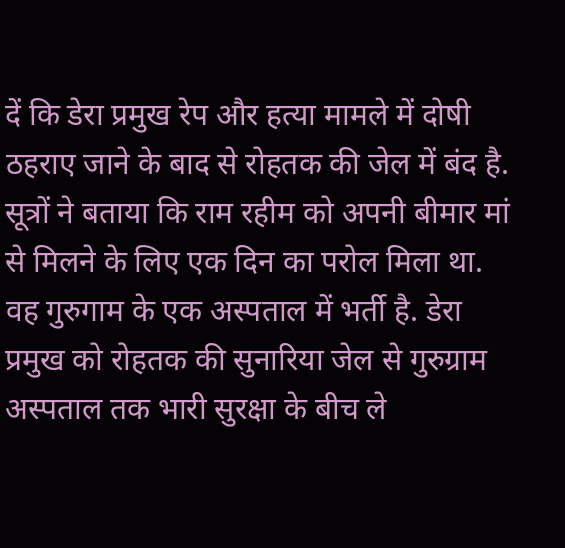दें कि डेरा प्रमुख रेप और हत्या मामले में दोषी ठहराए जाने के बाद से रोहतक की जेल में बंद है. सूत्रों ने बताया कि राम रहीम को अपनी बीमार मां से मिलने के लिए एक दिन का परोल मिला था. वह गुरुगाम के एक अस्पताल में भर्ती है. डेरा प्रमुख को रोहतक की सुनारिया जेल से गुरुग्राम अस्पताल तक भारी सुरक्षा के बीच ले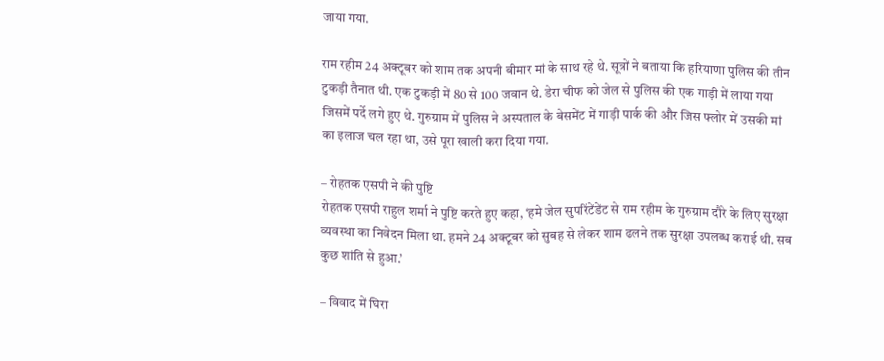जाया गया.

राम रहीम 24 अक्टूबर को शाम तक अपनी बीमार मां के साथ रहे थे. सूत्रों ने बताया कि हरियाणा पुलिस की तीन टुकड़ी तैनात थी. एक टुकड़ी में 80 से 100 जवान थे. डेरा चीफ को जेल से पुलिस की एक गाड़ी में लाया गया जिसमें पर्दे लगे हुए थे. गुरुग्राम में पुलिस ने अस्पताल के बेसमेंट में गाड़ी पार्क की और जिस फ्लोर में उसकी मां का इलाज चल रहा था, उसे पूरा खाली करा दिया गया.

– रोहतक एसपी ने की पुष्टि
रोहतक एसपी राहुल शर्मा ने पुष्टि करते हुए कहा, ‘हमे जेल सुपरिंटेंडेंट से राम रहीम के गुरुग्राम दौरे के लिए सुरक्षा व्यवस्था का निवेदन मिला था. हमने 24 अक्टूबर को सुबह से लेकर शाम ढलने तक सुरक्षा उपलब्ध कराई थी. सब कुछ शांति से हुआ.’

– विवाद में घिरा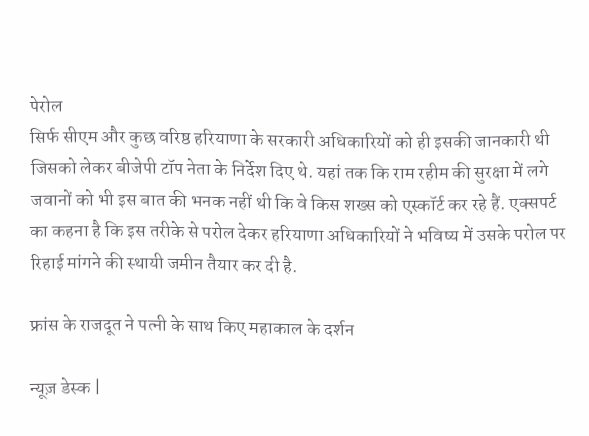पेरोल
सिर्फ सीएम और कुछ वरिष्ठ हरियाणा के सरकारी अधिकारियों को ही इसकी जानकारी थी जिसको लेकर बीजेपी टॉप नेता के निर्देश दिए थे. यहां तक कि राम रहीम की सुरक्षा में लगे जवानों को भी इस बात की भनक नहीं थी कि वे किस शख्स को एस्कॉर्ट कर रहे हैं. एक्सपर्ट का कहना है कि इस तरीके से परोल देकर हरियाणा अधिकारियों ने भविष्य में उसके परोल पर रिहाई मांगने की स्थायी जमीन तैयार कर दी है.

फ्रांस के राजदूत ने पत्नी के साथ किए महाकाल के दर्शन

न्यूज़ डेस्क |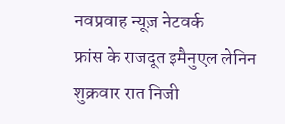नवप्रवाह न्यूज़ नेटवर्क
फ्रांस के राजदूत इमैनुएल लेनिन शुक्रवार रात निजी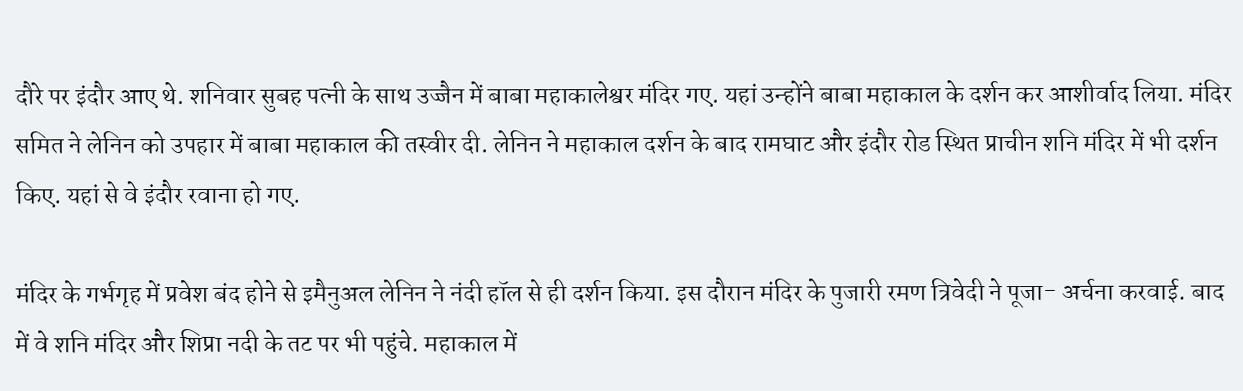दौरे पर इंदौर आए थे. शनिवार सुबह पत्नी के साथ उज्जैन में बाबा महाकालेश्वर मंदिर गए. यहां उन्होंने बाबा महाकाल के दर्शन कर आशीर्वाद लिया. मंदिर समित ने लेनिन को उपहार में बाबा महाकाल की तस्वीर दी. लेनिन ने महाकाल दर्शन के बाद रामघाट और इंदौर रोड स्थित प्राचीन शनि मंदिर में भी दर्शन किए. यहां से वे इंदौर रवाना हो गए.

मंदिर के गर्भगृह में प्रवेश बंद होने से इमैनुअल लेनिन ने नंदी हॉल से ही दर्शन किया. इस दौरान मंदिर के पुजारी रमण त्रिवेदी ने पूजा- अर्चना करवाई. बाद में वे शनि मंदिर और शिप्रा नदी के तट पर भी पहुंचे. महाकाल में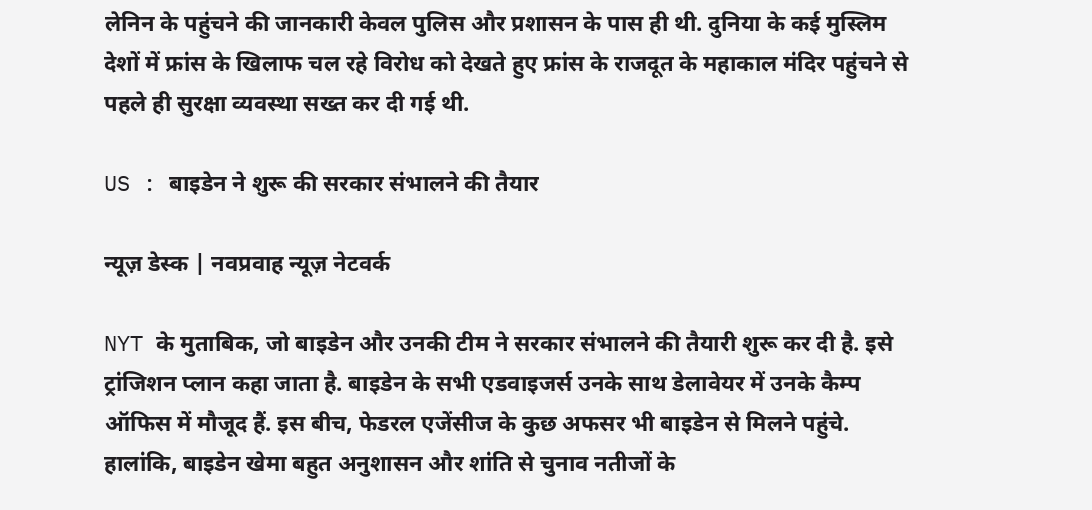लेनिन के पहुंचने की जानकारी केवल पुलिस और प्रशासन के पास ही थी. दुनिया के कई मुस्लिम देशों में फ्रांस के खिलाफ चल रहे विरोध को देखते हुए फ्रांस के राजदूत के महाकाल मंदिर पहुंचने से पहले ही सुरक्षा व्यवस्था सख्त कर दी गई थी.

US : बाइडेन ने शुरू की सरकार संभालने की तैयार

न्यूज़ डेस्क | नवप्रवाह न्यूज़ नेटवर्क

NYT के मुताबिक, जो बाइडेन और उनकी टीम ने सरकार संभालने की तैयारी शुरू कर दी है. इसे ट्रांजिशन प्लान कहा जाता है. बाइडेन के सभी एडवाइजर्स उनके साथ डेलावेयर में उनके कैम्प ऑफिस में मौजूद हैं. इस बीच, फेडरल एजेंसीज के कुछ अफसर भी बाइडेन से मिलने पहुंचे. हालांकि, बाइडेन खेमा बहुत अनुशासन और शांति से चुनाव नतीजों के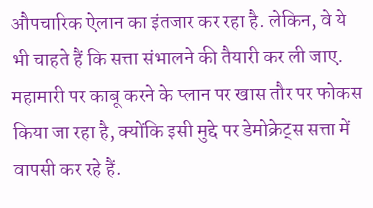औपचारिक ऐलान का इंतजार कर रहा है. लेकिन, वे ये भी चाहते हैं कि सत्ता संभालने की तैयारी कर ली जाए. महामारी पर काबू करने के प्लान पर खास तौर पर फोकस किया जा रहा है, क्योंकि इसी मुद्दे पर डेमोक्रेट्स सत्ता में वापसी कर रहे हैं.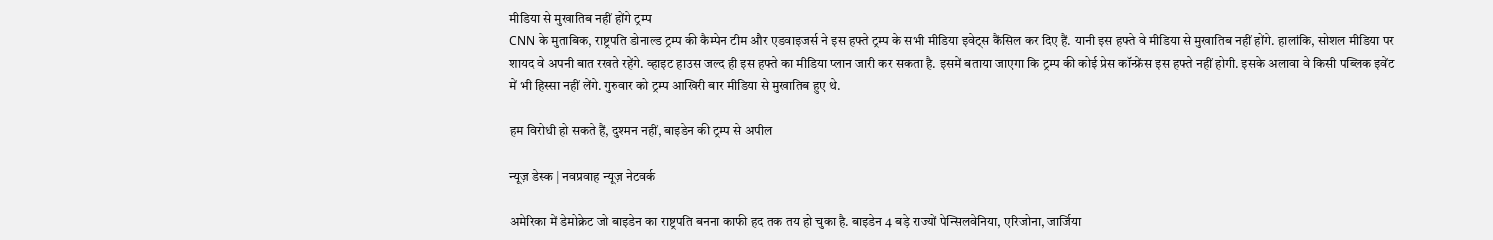मीडिया से मुखातिब नहीं होंगे ट्रम्प
CNN के मुताबिक, राष्ट्रपति डोनाल्ड ट्रम्प की कैम्पेन टीम और एडवाइजर्स ने इस हफ्ते ट्रम्प के सभी मीडिया इवेट्स कैंसिल कर दिए हैं. यानी इस हफ्ते वे मीडिया से मुखातिब नहीं होंगे. हालांकि, सोशल मीडिया पर शायद वे अपनी बात रखते रहेंगे. व्हाइट हाउस जल्द ही इस हफ्ते का मीडिया प्लान जारी कर सकता है. इसमें बताया जाएगा कि ट्रम्प की कोई प्रेस कॉन्फ्रेंस इस हफ्ते नहीं होगी. इसके अलावा वे किसी पब्लिक इवेंट में भी हिस्सा नहीं लेंगे. गुरुवार को ट्रम्प आखिरी बार मीडिया से मुखातिब हुए थे.

हम विरोधी हो सकते हैं, दुश्मन नहीं, बाइडेन की ट्रम्प से अपील

न्यूज़ डेस्क | नवप्रवाह न्यूज़ नेटवर्क

अमेरिका में डेमोक्रेट जो बाइडेन का राष्ट्रपति बनना काफी हद तक तय हो चुका है. बाइडेन 4 बड़े राज्यों पेन्सिलवेनिया, एरिजोना, जार्जिया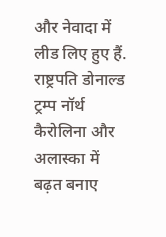और नेवादा में लीड लिए हुए हैं. राष्ट्रपति डोनाल्ड ट्रम्प नॉर्थ कैरोलिना और अलास्का में बढ़त बनाए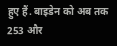हुए हैं. बाइडेन को अब तक 253 और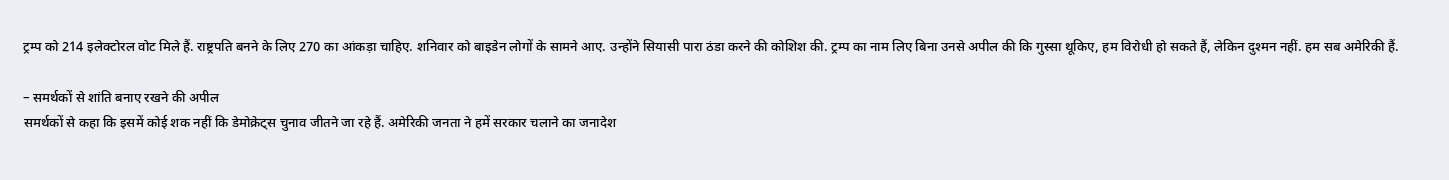ट्रम्प को 214 इलेक्टोरल वोट मिले हैं. राष्ट्रपति बनने के लिए 270 का आंकड़ा चाहिए. शनिवार को बाइडेन लोगों के सामने आए. उन्होंने सियासी पारा ठंडा करने की कोशिश की. ट्रम्प का नाम लिए बिना उनसे अपील की कि गुस्सा थूकिए, हम विरोधी हो सकते हैं, लेकिन दुश्मन नहीं. हम सब अमेरिकी हैं.

– समर्थकों से शांति बनाए रखने की अपील
समर्थकों से कहा कि इसमें कोई शक नहीं कि डेमोक्रेट्स चुनाव जीतने जा रहे हैं. अमेरिकी जनता ने हमें सरकार चलाने का जनादेश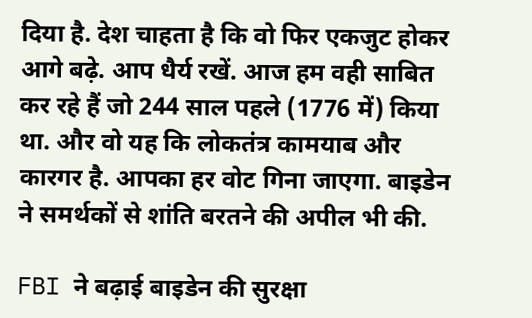दिया है. देश चाहता है कि वो फिर एकजुट होकर आगे बढ़े. आप धैर्य रखें. आज हम वही साबित कर रहे हैं जो 244 साल पहले (1776 में) किया था. और वो यह कि लोकतंत्र कामयाब और कारगर है. आपका हर वोट गिना जाएगा. बाइडेन ने समर्थकों से शांति बरतने की अपील भी की.

FBI ने बढ़ाई बाइडेन की सुरक्षा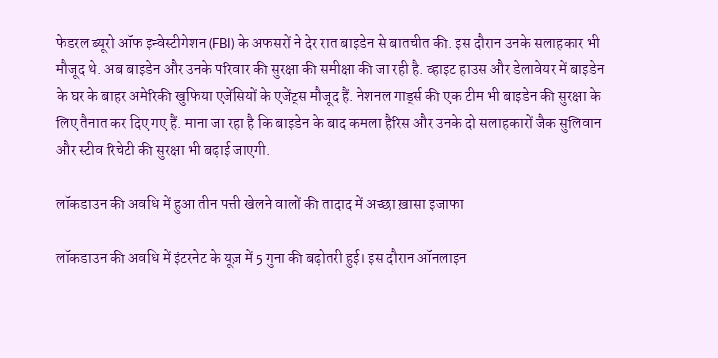फेडरल ब्यूरो ऑफ इन्वेस्टीगेशन (FBI) के अफसरों ने देर रात बाइडेन से बातचीत की. इस दौरान उनके सलाहकार भी मौजूद थे. अब बाइडेन और उनके परिवार की सुरक्षा की समीक्षा की जा रही है. व्हाइट हाउस और डेलावेयर में बाइडेन के घर के बाहर अमेरिकी खुफिया एजेंसियों के एजेंट्स मौजूद हैं. नेशनल गार्ड्स की एक टीम भी बाइडेन की सुरक्षा के लिए तैनात कर दिए गए हैं. माना जा रहा है कि बाइडेन के बाद कमला हैरिस और उनके दो सलाहकारों जैक सुलिवान और स्टीव रिचेटी की सुरक्षा भी बढ़ाई जाएगी.

लॉकडाउन की अवधि में हुआ तीन पत्ती खेलने वालों की तादाद में अच्छा ख़ासा इजाफा

लॉकडाउन की अवधि में इंटरनेट के यूज़ में 5 गुना की बढ़ोतरी हुई। इस दौरान ऑनलाइन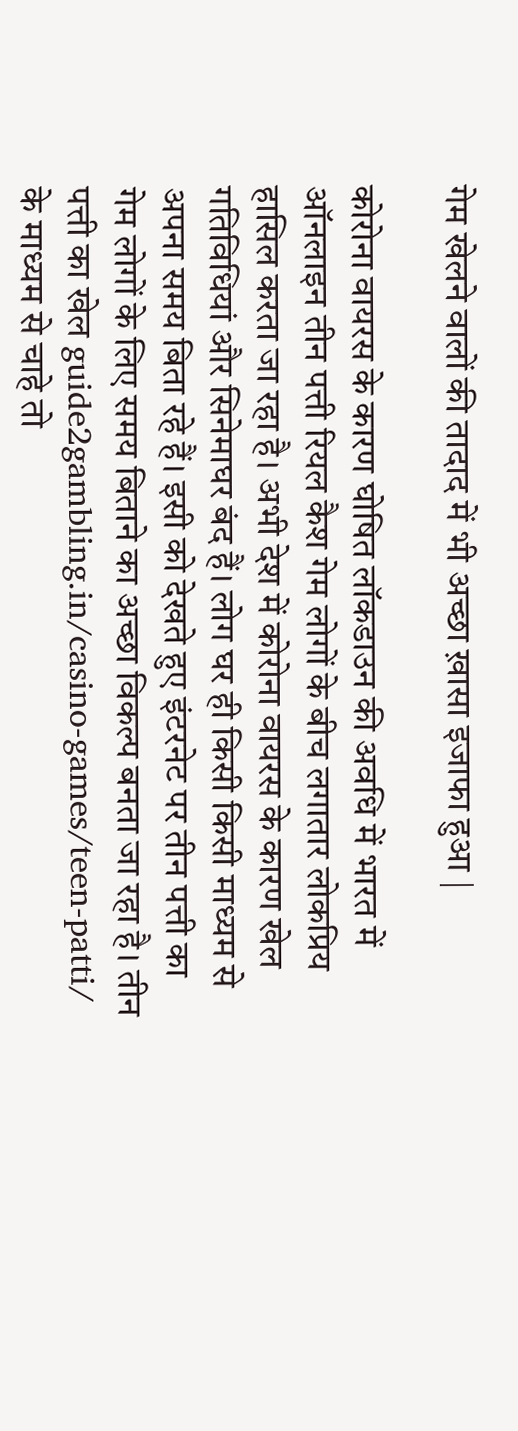गेम खेलने वालों की तादाद में भी अच्छा ख़ासा इजाफा हुआ |

कोरोना वायरस के कारण घोषित लॉकडाउन की अवधि में भारत में ऑनलाइन तीन पत्ती रियल कैश गेम लोगों के बीच लगातार लोकप्रिय हासिल करता जा रहा है। अभी देश में कोरोना वायरस के कारण खेल गतिविधियां और सिनेमाघर बंद हैं। लोग घर ही किसी किसी माध्यम से अपना समय बिता रहे हैं। इसी को देखते हुए इंटरनेट पर तीन पत्ती का गेम लोगों के लिए समय बिताने का अच्छा विकल्प बनता जा रहा है। तीन पत्ती का खेल guide2gambling.in/casino-games/teen-patti/ के माध्यम से चाहे तो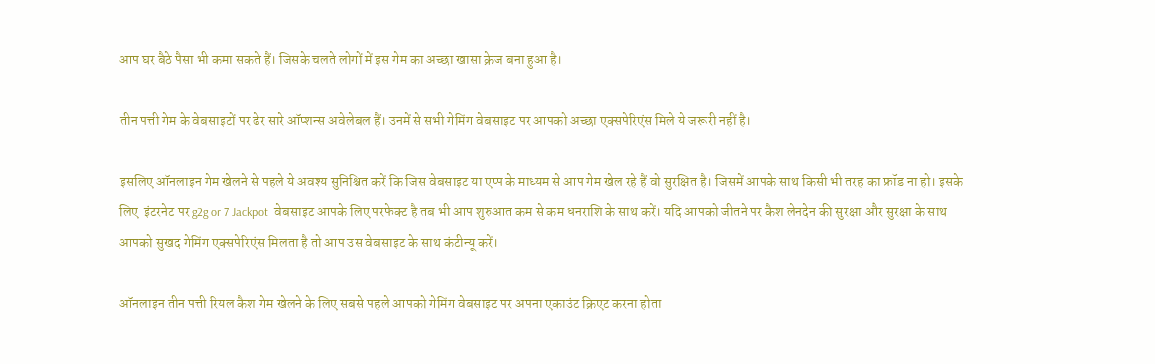आप घर बैठे पैसा भी कमा सकते हैं। जिसके चलते लोगों में इस गेम का अच्छा खासा क्रेज बना हुआ है।

तीन पत्ती गेम के वेबसाइटों पर ढेर सारे ऑप्शन्स अवेलेबल हैं। उनमें से सभी गेमिंग वेबसाइट पर आपको अच्छा एक्सपेरिएंस मिले ये जरूरी नहीं है।

इसलिए ऑनलाइन गेम खेलने से पहले ये अवश्य सुनिश्चित करें कि जिस वेबसाइट या एप्प के माध्यम से आप गेम खेल रहे हैं वो सुरक्षित है। जिसमें आपके साथ किसी भी तरह का फ्रॉड ना हो। इसके लिए  इंटरनेट पर g2g or 7 Jackpot  वेबसाइट आपके लिए परफेक्ट है तब भी आप शुरुआत कम से कम धनराशि के साथ करें। यदि आपको जीतने पर कैश लेनदेन की सुरक्षा और सुरक्षा के साथ आपको सुखद गेमिंग एक्सपेरिएंस मिलता है तो आप उस वेबसाइट के साथ कंटीन्यू करें।

ऑनलाइन तीन पत्ती रियल कैश गेम खेलने के लिए सबसे पहले आपको गेमिंग वेबसाइट पर अपना एकाउंट क्रिएट करना होता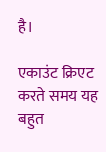है।

एकाउंट क्रिएट करते समय यह बहुत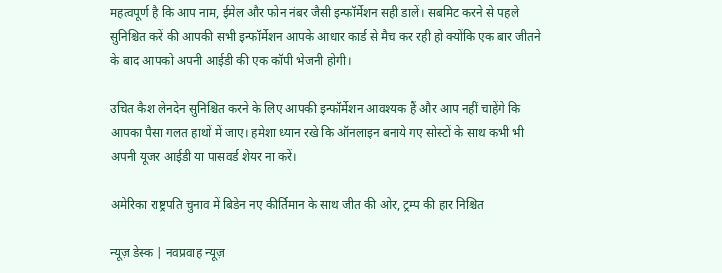महत्वपूर्ण है कि आप नाम, ईमेल और फोन नंबर जैसी इन्फॉर्मेशन सही डालें। सबमिट करने से पहले सुनिश्चित करें की आपकी सभी इन्फॉर्मेशन आपके आधार कार्ड से मैच कर रही हो क्योंकि एक बार जीतने के बाद आपको अपनी आईडी की एक कॉपी भेजनी होगी।

उचित कैश लेनदेन सुनिश्चित करने के लिए आपकी इन्फॉर्मेशन आवश्यक हैं और आप नहीं चाहेंगे कि आपका पैसा गलत हाथों में जाए। हमेशा ध्यान रखे कि ऑनलाइन बनाये गए सोस्टों के साथ कभी भी अपनी यूजर आईडी या पासवर्ड शेयर ना करें।

अमेरिका राष्ट्रपति चुनाव में बिडेन नए कीर्तिमान के साथ जीत की ओर, ट्रम्प की हार निश्चित

न्यूज़ डेस्क | नवप्रवाह न्यूज़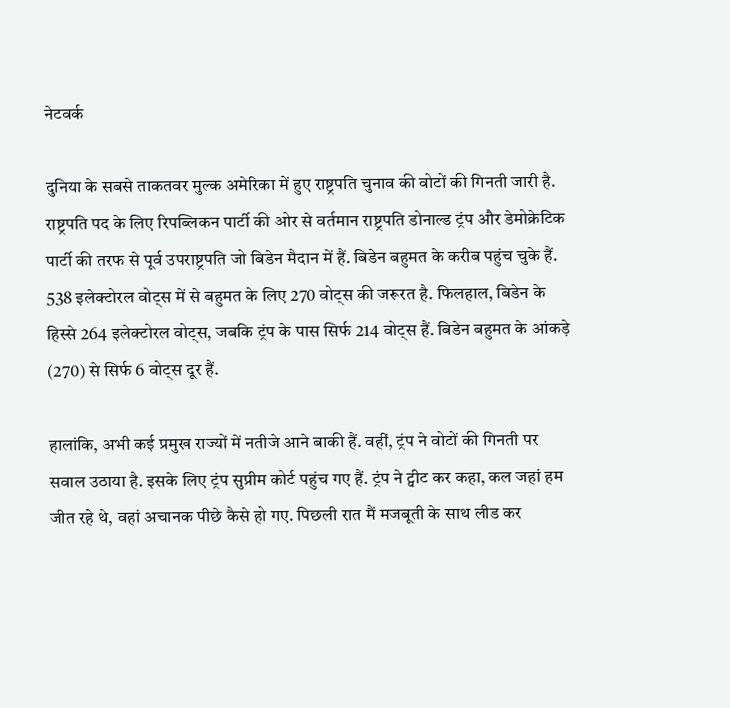नेटवर्क

दुनिया के सबसे ताकतवर मुल्क अमेरिका में हुए राष्ट्रपति चुनाव की वोटों की गिनती जारी है. राष्ट्रपति पद के लिए रिपब्लिकन पार्टी की ओर से वर्तमान राष्ट्रपति डोनाल्ड ट्रंप और डेमोक्रेटिक पार्टी की तरफ से पूर्व उपराष्ट्रपति जो बिडेन मैदान में हैं. बिडेन बहुमत के करीब पहुंच चुके हैं. 538 इलेक्टोरल वोट्स में से बहुमत के लिए 270 वोट्स की जरूरत है. फिलहाल, बिडेन के हिस्से 264 इलेक्टोरल वोट्स, जबकि ट्रंप के पास सिर्फ 214 वोट्स हैं. बिडेन बहुमत के आंकड़े (270) से सिर्फ 6 वोट्स दूर हैं.

हालांकि, अभी कई प्रमुख राज्यों में नतीजे आने बाकी हैं. वहीं, ट्रंप ने वोटों की गिनती पर सवाल उठाया है. इसके लिए ट्रंप सुप्रीम कोर्ट पहुंच गए हैं. ट्रंप ने ट्वीट कर कहा, कल जहां हम जीत रहे थे, वहां अचानक पीछे कैसे हो गए. पिछली रात मैं मजबूती के साथ लीड कर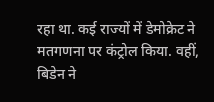रहा था. कई राज्यों में डेमोक्रेट ने मतगणना पर कंट्रोल किया. वहीं, बिडेन ने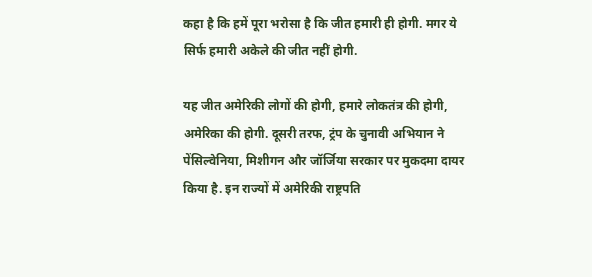कहा है कि हमें पूरा भरोसा है कि जीत हमारी ही होगी. मगर ये सिर्फ हमारी अकेले की जीत नहीं होगी.

यह जीत अमेरिकी लोगों की होगी, हमारे लोकतंत्र की होगी, अमेरिका की होगी. दूसरी तरफ, ट्रंप के चुनावी अभियान ने पेंसिल्वेनिया, मिशीगन और जॉर्जिया सरकार पर मुकदमा दायर किया है. इन राज्यों में अमेरिकी राष्ट्रपति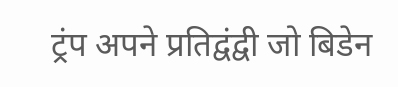ट्रंप अपने प्रतिद्वंद्वी जो बिडेन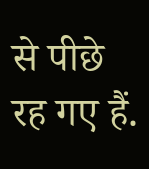से पीछे रह गए हैं.